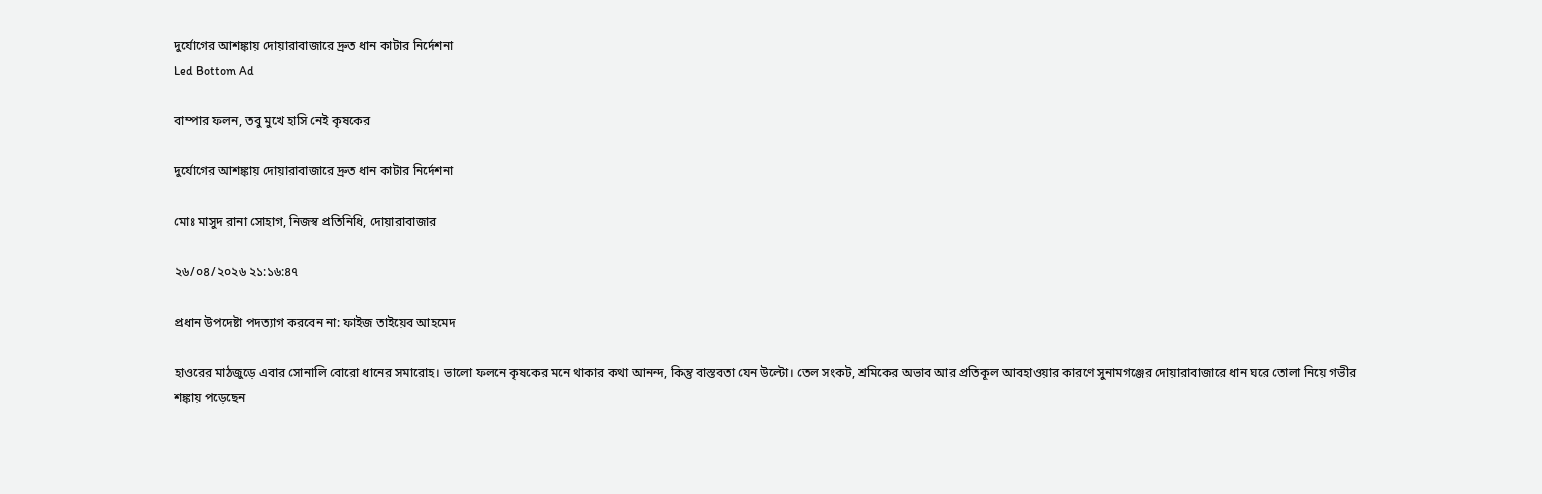দুর্যোগের আশঙ্কায় দোয়ারাবাজারে দ্রুত ধান কাটার নির্দেশনা
Led Bottom Ad

বাম্পার ফলন, তবু মুখে হাসি নেই কৃষকের

দুর্যোগের আশঙ্কায় দোয়ারাবাজারে দ্রুত ধান কাটার নির্দেশনা

মোঃ মাসুদ রানা সোহাগ, নিজস্ব প্রতিনিধি, দোয়ারাবাজার

২৬/০৪/২০২৬ ২১:১৬:৪৭

প্রধান উপদেষ্টা পদত্যাগ করবেন না: ফাইজ তাইয়েব আহমেদ

হাওরের মাঠজুড়ে এবার সোনালি বোরো ধানের সমারোহ। ভালো ফলনে কৃষকের মনে থাকার কথা আনন্দ, কিন্তু বাস্তবতা যেন উল্টো। তেল সংকট, শ্রমিকের অভাব আর প্রতিকূল আবহাওয়ার কারণে সুনামগঞ্জের দোয়ারাবাজারে ধান ঘরে তোলা নিয়ে গভীর শঙ্কায় পড়েছেন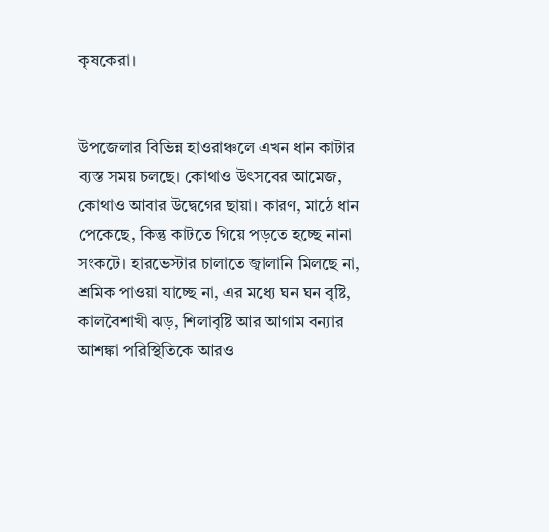কৃষকেরা।


উপজেলার বিভিন্ন হাওরাঞ্চলে এখন ধান কাটার ব্যস্ত সময় চলছে। কোথাও উৎসবের আমেজ, কোথাও আবার উদ্বেগের ছায়া। কারণ, মাঠে ধান পেকেছে, কিন্তু কাটতে গিয়ে পড়তে হচ্ছে নানা সংকটে। হারভেস্টার চালাতে জ্বালানি মিলছে না, শ্রমিক পাওয়া যাচ্ছে না, এর মধ্যে ঘন ঘন বৃষ্টি, কালবৈশাখী ঝড়, শিলাবৃষ্টি আর আগাম বন্যার আশঙ্কা পরিস্থিতিকে আরও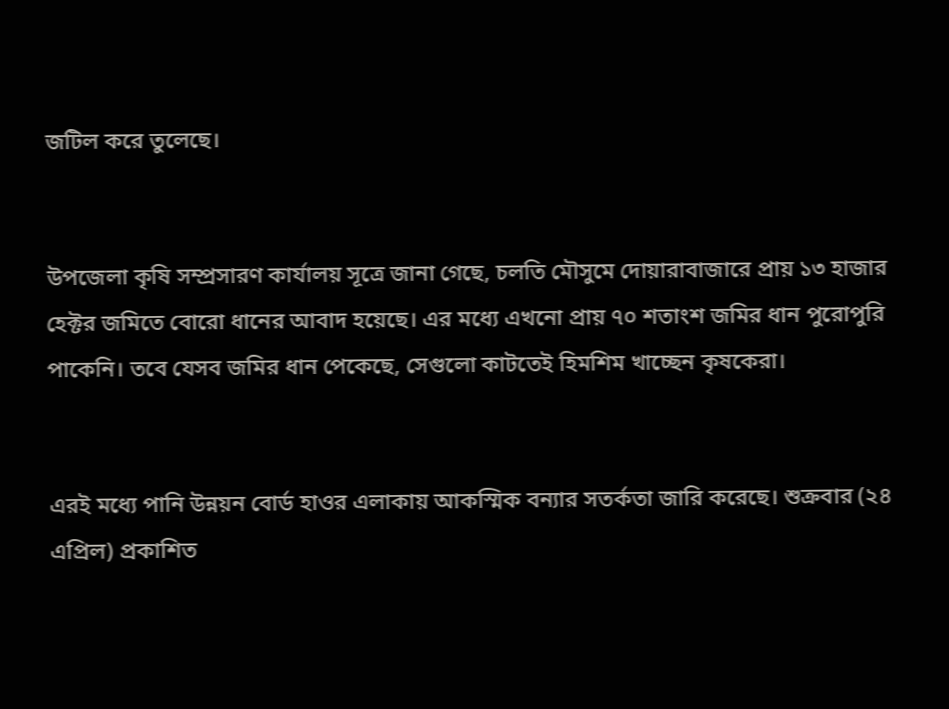জটিল করে তুলেছে।


উপজেলা কৃষি সম্প্রসারণ কার্যালয় সূত্রে জানা গেছে, চলতি মৌসুমে দোয়ারাবাজারে প্রায় ১৩ হাজার হেক্টর জমিতে বোরো ধানের আবাদ হয়েছে। এর মধ্যে এখনো প্রায় ৭০ শতাংশ জমির ধান পুরোপুরি পাকেনি। তবে যেসব জমির ধান পেকেছে, সেগুলো কাটতেই হিমশিম খাচ্ছেন কৃষকেরা।


এরই মধ্যে পানি উন্নয়ন বোর্ড হাওর এলাকায় আকস্মিক বন্যার সতর্কতা জারি করেছে। শুক্রবার (২৪ এপ্রিল) প্রকাশিত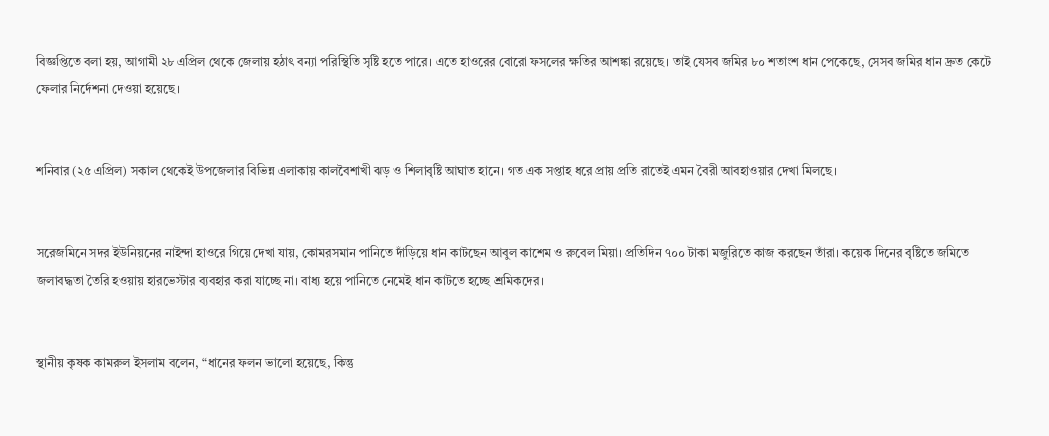বিজ্ঞপ্তিতে বলা হয়, আগামী ২৮ এপ্রিল থেকে জেলায় হঠাৎ বন্যা পরিস্থিতি সৃষ্টি হতে পারে। এতে হাওরের বোরো ফসলের ক্ষতির আশঙ্কা রয়েছে। তাই যেসব জমির ৮০ শতাংশ ধান পেকেছে, সেসব জমির ধান দ্রুত কেটে ফেলার নির্দেশনা দেওয়া হয়েছে।


শনিবার (২৫ এপ্রিল) সকাল থেকেই উপজেলার বিভিন্ন এলাকায় কালবৈশাখী ঝড় ও শিলাবৃষ্টি আঘাত হানে। গত এক সপ্তাহ ধরে প্রায় প্রতি রাতেই এমন বৈরী আবহাওয়ার দেখা মিলছে।


সরেজমিনে সদর ইউনিয়নের নাইন্দা হাওরে গিয়ে দেখা যায়, কোমরসমান পানিতে দাঁড়িয়ে ধান কাটছেন আবুল কাশেম ও রুবেল মিয়া। প্রতিদিন ৭০০ টাকা মজুরিতে কাজ করছেন তাঁরা। কয়েক দিনের বৃষ্টিতে জমিতে জলাবদ্ধতা তৈরি হওয়ায় হারভেস্টার ব্যবহার করা যাচ্ছে না। বাধ্য হয়ে পানিতে নেমেই ধান কাটতে হচ্ছে শ্রমিকদের।


স্থানীয় কৃষক কামরুল ইসলাম বলেন, “ধানের ফলন ভালো হয়েছে, কিন্তু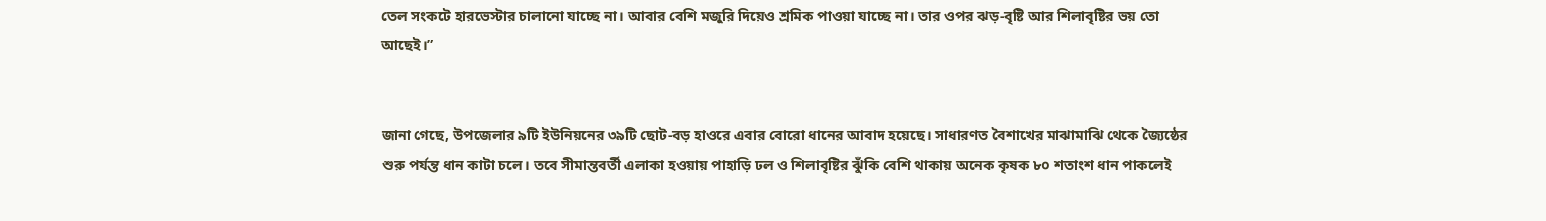তেল সংকটে হারভেস্টার চালানো যাচ্ছে না। আবার বেশি মজুরি দিয়েও শ্রমিক পাওয়া যাচ্ছে না। তার ওপর ঝড়-বৃষ্টি আর শিলাবৃষ্টির ভয় তো আছেই।”


জানা গেছে, উপজেলার ৯টি ইউনিয়নের ৩৯টি ছোট-বড় হাওরে এবার বোরো ধানের আবাদ হয়েছে। সাধারণত বৈশাখের মাঝামাঝি থেকে জ্যৈষ্ঠের শুরু পর্যন্ত ধান কাটা চলে। তবে সীমান্তবর্তী এলাকা হওয়ায় পাহাড়ি ঢল ও শিলাবৃষ্টির ঝুঁকি বেশি থাকায় অনেক কৃষক ৮০ শতাংশ ধান পাকলেই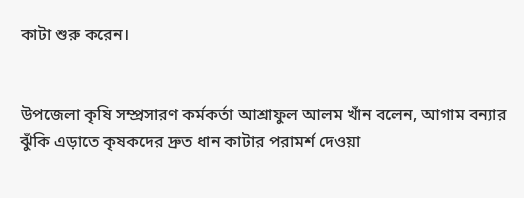কাটা শুরু করেন।


উপজেলা কৃষি সম্প্রসারণ কর্মকর্তা আশ্রাফুল আলম খাঁন বলেন, আগাম বন্যার ঝুঁকি এড়াতে কৃষকদের দ্রুত ধান কাটার পরামর্শ দেওয়া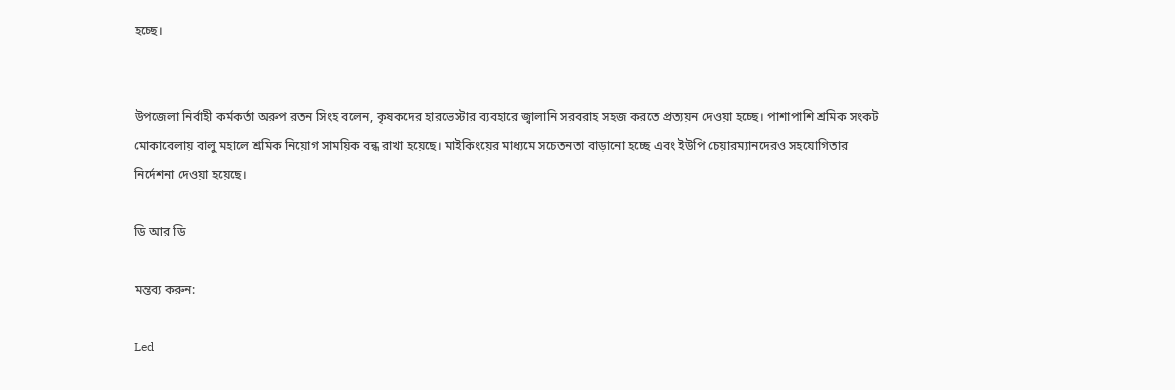হচ্ছে।


উপজেলা নির্বাহী কর্মকর্তা অরুপ রতন সিংহ বলেন, কৃষকদের হারভেস্টার ব্যবহারে জ্বালানি সরবরাহ সহজ করতে প্রত্যয়ন দেওয়া হচ্ছে। পাশাপাশি শ্রমিক সংকট মোকাবেলায় বালু মহালে শ্রমিক নিয়োগ সাময়িক বন্ধ রাখা হয়েছে। মাইকিংয়ের মাধ্যমে সচেতনতা বাড়ানো হচ্ছে এবং ইউপি চেয়ারম্যানদেরও সহযোগিতার নির্দেশনা দেওয়া হয়েছে।

ডি আর ডি

মন্তব্য করুন:

Led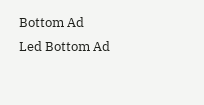Bottom Ad
Led Bottom Ad